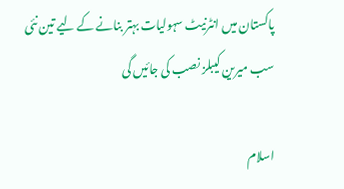پاکستان میں انٹرنیٹ سہولیات بہتر بنانے کے لیے تین نئی سب میرین کیبلز نصب کی جائیں گی

اسلام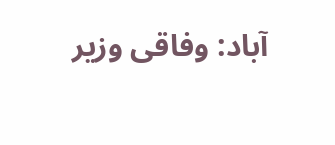آباد: وفاقی وزیر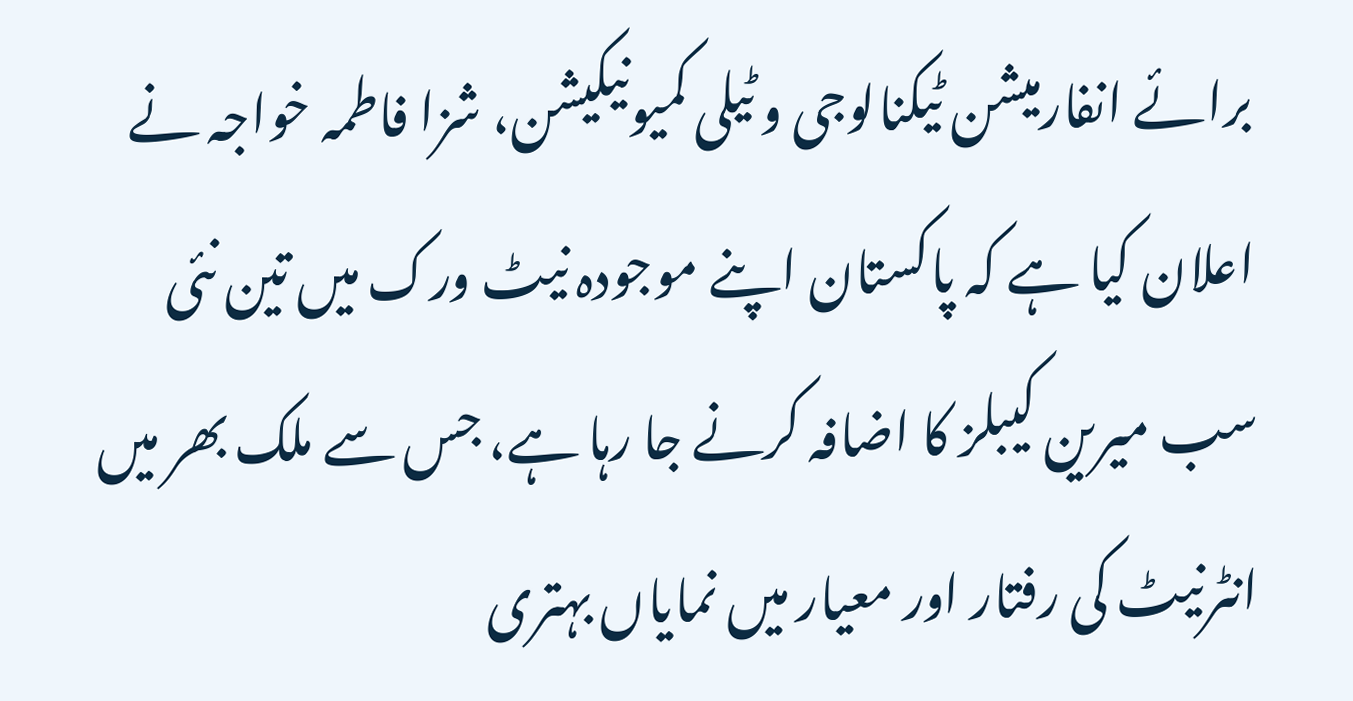برائے انفارمیشن ٹیکنالوجی و ٹیلی کمیونیکیشن، شزا فاطمہ خواجہ نے اعلان کیا ہے کہ پاکستان اپنے موجودہ نیٹ ورک میں تین نئی سب میرین کیبلز کا اضافہ کرنے جا رہا ہے، جس سے ملک بھر میں انٹرنیٹ کی رفتار اور معیار میں نمایاں بہتری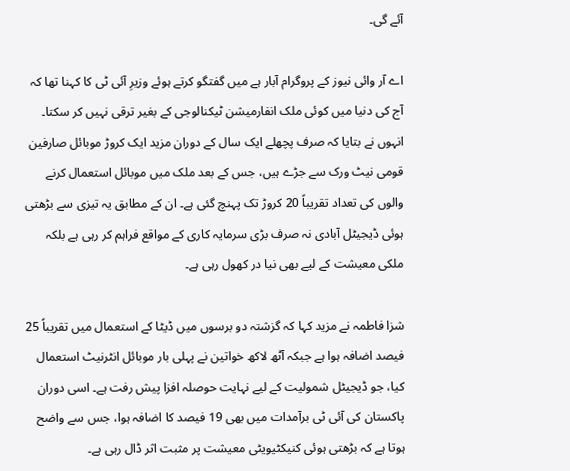آئے گی۔

اے آر وائی نیوز کے پروگرام آبار ہے میں گفتگو کرتے ہوئے وزیرِ آئی ٹی کا کہنا تھا کہ آج کی دنیا میں کوئی ملک انفارمیشن ٹیکنالوجی کے بغیر ترقی نہیں کر سکتا۔ انہوں نے بتایا کہ صرف پچھلے ایک سال کے دوران مزید ایک کروڑ موبائل صارفین قومی نیٹ ورک سے جڑے ہیں، جس کے بعد ملک میں موبائل استعمال کرنے والوں کی تعداد تقریباً 20 کروڑ تک پہنچ گئی ہے۔ ان کے مطابق یہ تیزی سے بڑھتی ہوئی ڈیجیٹل آبادی نہ صرف بڑی سرمایہ کاری کے مواقع فراہم کر رہی ہے بلکہ ملکی معیشت کے لیے بھی نیا در کھول رہی ہے۔

شزا فاطمہ نے مزید کہا کہ گزشتہ دو برسوں میں ڈیٹا کے استعمال میں تقریباً 25 فیصد اضافہ ہوا ہے جبکہ آٹھ لاکھ خواتین نے پہلی بار موبائل انٹرنیٹ استعمال کیا، جو ڈیجیٹل شمولیت کے لیے نہایت حوصلہ افزا پیش رفت ہے۔ اسی دوران پاکستان کی آئی ٹی برآمدات میں بھی 19 فیصد کا اضافہ ہوا، جس سے واضح ہوتا ہے کہ بڑھتی ہوئی کنیکٹیویٹی معیشت پر مثبت اثر ڈال رہی ہے۔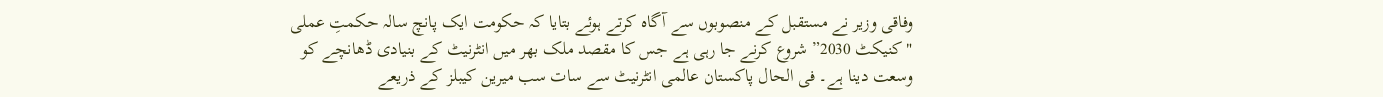وفاقی وزیر نے مستقبل کے منصوبوں سے آگاہ کرتے ہوئے بتایا کہ حکومت ایک پانچ سالہ حکمتِ عملی "کنیکٹ 2030” شروع کرنے جا رہی ہے جس کا مقصد ملک بھر میں انٹرنیٹ کے بنیادی ڈھانچے کو وسعت دینا ہے۔ فی الحال پاکستان عالمی انٹرنیٹ سے سات سب میرین کیبلز کے ذریعے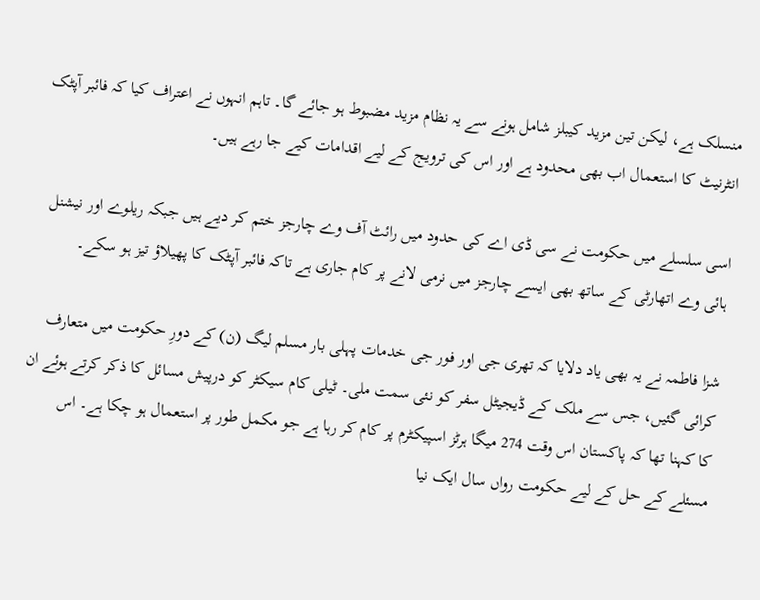منسلک ہے، لیکن تین مزید کیبلز شامل ہونے سے یہ نظام مزید مضبوط ہو جائے گا۔ تاہم انہوں نے اعتراف کیا کہ فائبر آپٹک انٹرنیٹ کا استعمال اب بھی محدود ہے اور اس کی ترویج کے لیے اقدامات کیے جا رہے ہیں۔

اسی سلسلے میں حکومت نے سی ڈی اے کی حدود میں رائٹ آف وے چارجز ختم کر دیے ہیں جبکہ ریلوے اور نیشنل ہائی وے اتھارٹی کے ساتھ بھی ایسے چارجز میں نرمی لانے پر کام جاری ہے تاکہ فائبر آپٹک کا پھیلاؤ تیز ہو سکے۔

شزا فاطمہ نے یہ بھی یاد دلایا کہ تھری جی اور فور جی خدمات پہلی بار مسلم لیگ (ن) کے دورِ حکومت میں متعارف کرائی گئیں، جس سے ملک کے ڈیجیٹل سفر کو نئی سمت ملی۔ ٹیلی کام سیکٹر کو درپیش مسائل کا ذکر کرتے ہوئے ان کا کہنا تھا کہ پاکستان اس وقت 274 میگا ہرٹز اسپیکٹرم پر کام کر رہا ہے جو مکمل طور پر استعمال ہو چکا ہے۔ اس مسئلے کے حل کے لیے حکومت رواں سال ایک نیا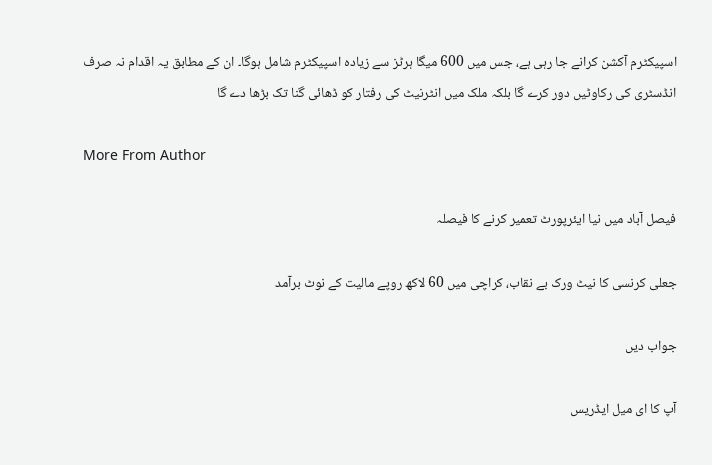اسپیکٹرم آکشن کرانے جا رہی ہے، جس میں 600 میگا ہرٹز سے زیادہ اسپیکٹرم شامل ہوگا۔ ان کے مطابق یہ اقدام نہ صرف انڈسٹری کی رکاوٹیں دور کرے گا بلکہ ملک میں انٹرنیٹ کی رفتار کو ڈھائی گنا تک بڑھا دے گا

More From Author

فیصل آباد میں نیا ایئرپورٹ تعمیر کرنے کا فیصلہ

جعلی کرنسی کا نیٹ ورک بے نقاب، کراچی میں 60 لاکھ روپے مالیت کے نوٹ برآمد

جواب دیں

آپ کا ای میل ایڈریس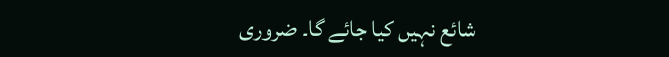شائع نہیں کیا جائے گا۔ ضروری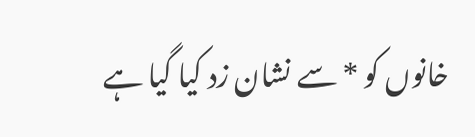خانوں کو * سے نشان زد کیا گیا ہے